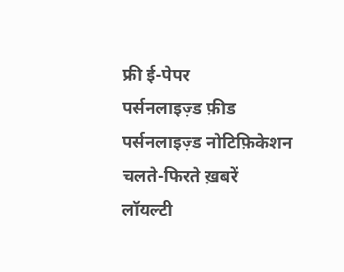फ्री ई-पेपर
पर्सनलाइज़्ड फ़ीड
पर्सनलाइज़्ड नोटिफ़िकेशन
चलते-फिरते ख़बरें
लॉयल्टी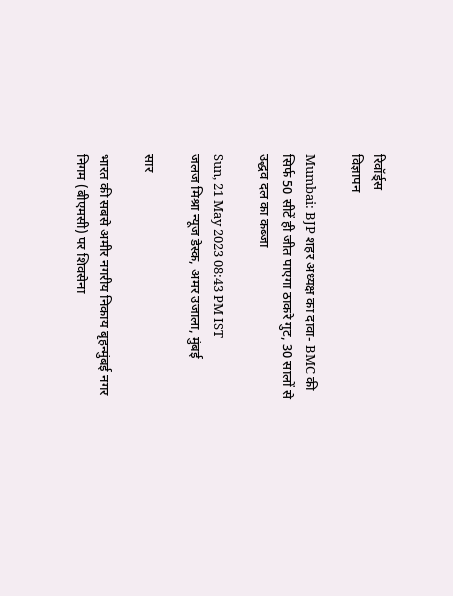रिवॉर्ड्स
विज्ञापन

Mumbai: BJP शहर अध्यक्ष का दावा- BMC की सिर्फ 50 सीटें ही जीत पाएगा ठाकरे गुट, 30 सालों से उद्धव दल का कब्जा

Sun, 21 May 2023 08:43 PM IST
जलज मिश्रा न्यूज डेस्क, अमर उजाला, मुंबई

सार

भारत की सबसे अमीर नगरीय निकाय बृहन्मुंबई नगर निगम (बीएमसी) पर शिवसेना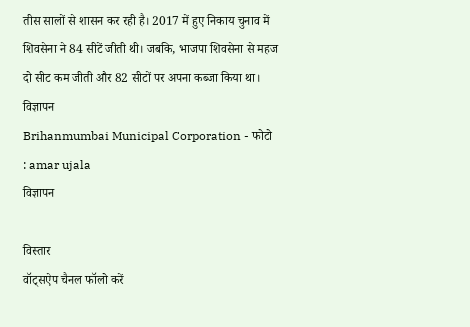तीस सालों से शासन कर रही है। 2017 में हुए निकाय चुनाव में शिवसेना ने 84 सीटें जीती थी। जबकि, भाजपा शिवसेना से महज दो सीट कम जीती और 82 सीटों पर अपना कब्जा किया था।
विज्ञापन
Brihanmumbai Municipal Corporation - फोटो : amar ujala
विज्ञापन

विस्तार
वॉट्सऐप चैनल फॉलो करें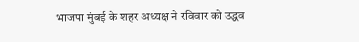भाजपा मुंबई के शहर अध्यक्ष ने रविवार को उद्धव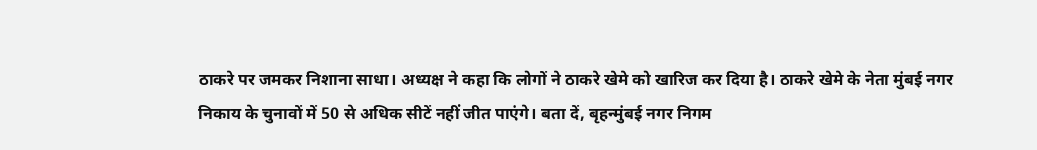ठाकरे पर जमकर निशाना साधा। अध्यक्ष ने कहा कि लोगों ने ठाकरे खेमे को खारिज कर दिया है। ठाकरे खेमे के नेता मुंबई नगर निकाय के चुनावों में 50 से अधिक सीटें नहीं जीत पाएंगे। बता दें, बृहन्मुंबई नगर निगम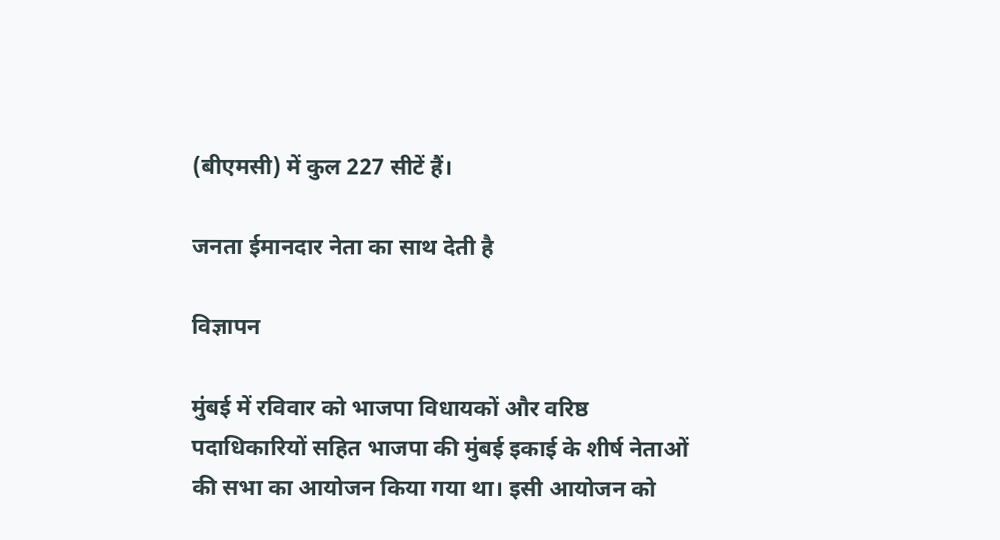(बीएमसी) में कुल 227 सीटें हैं।

जनता ईमानदार नेता का साथ देती है

विज्ञापन

मुंबई में रविवार को भाजपा विधायकों और वरिष्ठ पदाधिकारियों सहित भाजपा की मुंबई इकाई के शीर्ष नेताओं की सभा का आयोजन किया गया था। इसी आयोजन को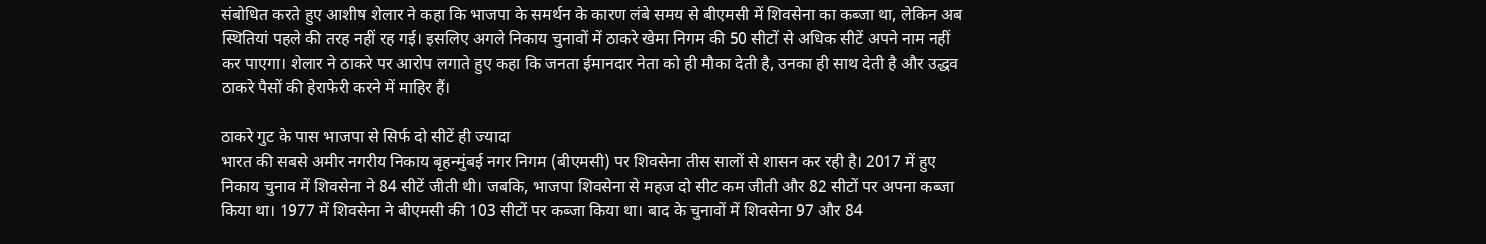संबोधित करते हुए आशीष शेलार ने कहा कि भाजपा के समर्थन के कारण लंबे समय से बीएमसी में शिवसेना का कब्जा था, लेकिन अब स्थितियां पहले की तरह नहीं रह गई। इसलिए अगले निकाय चुनावों में ठाकरे खेमा निगम की 50 सीटों से अधिक सीटें अपने नाम नहीं कर पाएगा। शेलार ने ठाकरे पर आरोप लगाते हुए कहा कि जनता ईमानदार नेता को ही मौका देती है, उनका ही साथ देती है और उद्धव ठाकरे पैसों की हेराफेरी करने में माहिर हैं।

ठाकरे गुट के पास भाजपा से सिर्फ दो सीटें ही ज्यादा
भारत की सबसे अमीर नगरीय निकाय बृहन्मुंबई नगर निगम (बीएमसी) पर शिवसेना तीस सालों से शासन कर रही है। 2017 में हुए निकाय चुनाव में शिवसेना ने 84 सीटें जीती थी। जबकि, भाजपा शिवसेना से महज दो सीट कम जीती और 82 सीटों पर अपना कब्जा किया था। 1977 में शिवसेना ने बीएमसी की 103 सीटों पर कब्जा किया था। बाद के चुनावों में शिवसेना 97 और 84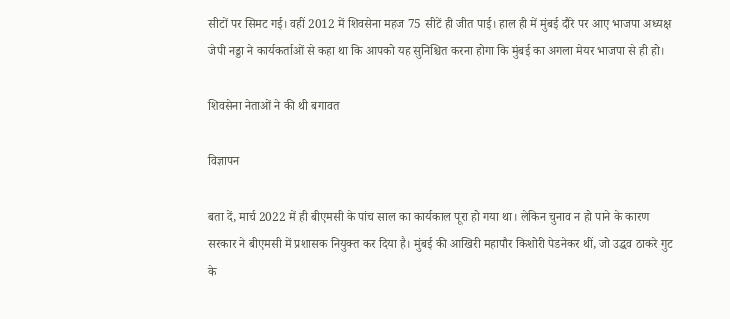सीटों पर सिमट गई। वहीं 2012 में शिवसेना महज 75 सीटें ही जीत पाई। हाल ही में मुंबई दौरे पर आए भाजपा अध्यक्ष जेपी नड्डा ने कार्यकर्ताओं से कहा था कि आपको यह सुनिश्चित करना होगा कि मुंबई का अगला मेयर भाजपा से ही हो।

शिवसेना नेताओं ने की थी बगावत

विज्ञापन

बता दें, मार्च 2022 में ही बीएमसी के पांच साल का कार्यकाल पूरा हो गया था। लेकिन चुनाव न हो पाने के कारण सरकार ने बीएमसी में प्रशासक नियुक्त कर दिया है। मुंबई की आखिरी महापौर किशोरी पेडनेकर थीं, जो उद्धव ठाकरे गुट के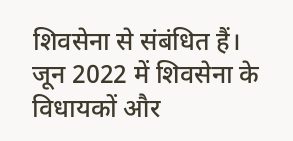शिवसेना से संबंधित हैं। जून 2022 में शिवसेना के विधायकों और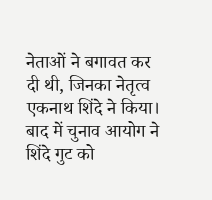नेताओं ने बगावत कर दी थी, जिनका नेतृत्व एकनाथ शिंदे ने किया। बाद में चुनाव आयोग ने शिंदे गुट को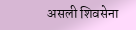असली शिवसेना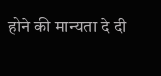होने की मान्यता दे दी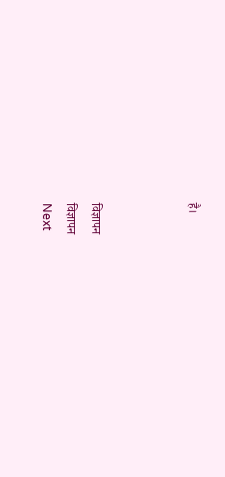है।



विज्ञापन
विज्ञापन
Next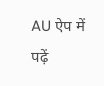AU ऐप में पढ़ें